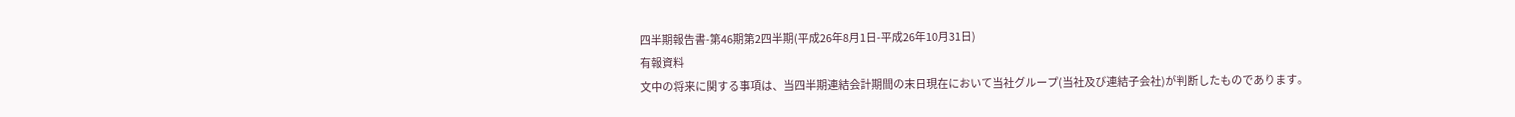四半期報告書-第46期第2四半期(平成26年8月1日-平成26年10月31日)
有報資料
文中の将来に関する事項は、当四半期連結会計期間の末日現在において当社グループ(当社及び連結子会社)が判断したものであります。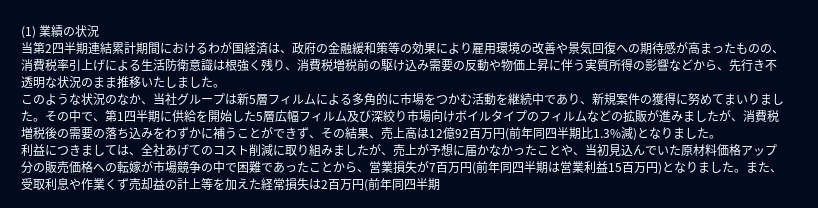(1) 業績の状況
当第2四半期連結累計期間におけるわが国経済は、政府の金融緩和策等の効果により雇用環境の改善や景気回復への期待感が高まったものの、消費税率引上げによる生活防衛意識は根強く残り、消費税増税前の駆け込み需要の反動や物価上昇に伴う実質所得の影響などから、先行き不透明な状況のまま推移いたしました。
このような状況のなか、当社グループは新5層フィルムによる多角的に市場をつかむ活動を継続中であり、新規案件の獲得に努めてまいりました。その中で、第1四半期に供給を開始した5層広幅フィルム及び深絞り市場向けボイルタイプのフィルムなどの拡販が進みましたが、消費税増税後の需要の落ち込みをわずかに補うことができず、その結果、売上高は12億92百万円(前年同四半期比1.3%減)となりました。
利益につきましては、全社あげてのコスト削減に取り組みましたが、売上が予想に届かなかったことや、当初見込んでいた原材料価格アップ分の販売価格への転嫁が市場競争の中で困難であったことから、営業損失が7百万円(前年同四半期は営業利益15百万円)となりました。また、受取利息や作業くず売却益の計上等を加えた経常損失は2百万円(前年同四半期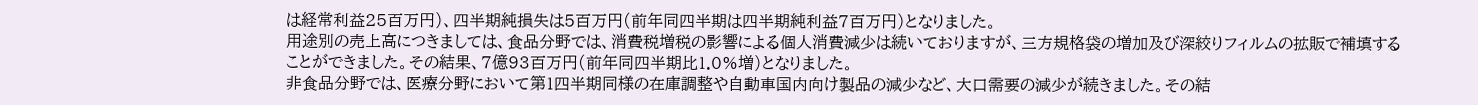は経常利益25百万円)、四半期純損失は5百万円(前年同四半期は四半期純利益7百万円)となりました。
用途別の売上高につきましては、食品分野では、消費税増税の影響による個人消費減少は続いておりますが、三方規格袋の増加及び深絞りフィルムの拡販で補填することができました。その結果、7億93百万円(前年同四半期比1.0%増)となりました。
非食品分野では、医療分野において第1四半期同様の在庫調整や自動車国内向け製品の減少など、大口需要の減少が続きました。その結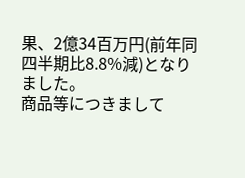果、2億34百万円(前年同四半期比8.8%減)となりました。
商品等につきまして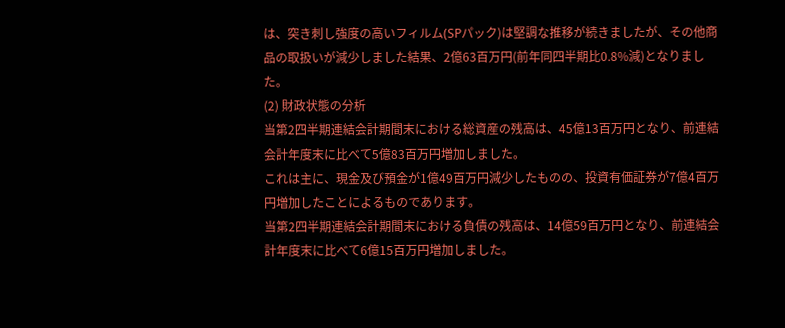は、突き刺し強度の高いフィルム(SPパック)は堅調な推移が続きましたが、その他商品の取扱いが減少しました結果、2億63百万円(前年同四半期比0.8%減)となりました。
(2) 財政状態の分析
当第2四半期連結会計期間末における総資産の残高は、45億13百万円となり、前連結会計年度末に比べて5億83百万円増加しました。
これは主に、現金及び預金が1億49百万円減少したものの、投資有価証券が7億4百万円増加したことによるものであります。
当第2四半期連結会計期間末における負債の残高は、14億59百万円となり、前連結会計年度末に比べて6億15百万円増加しました。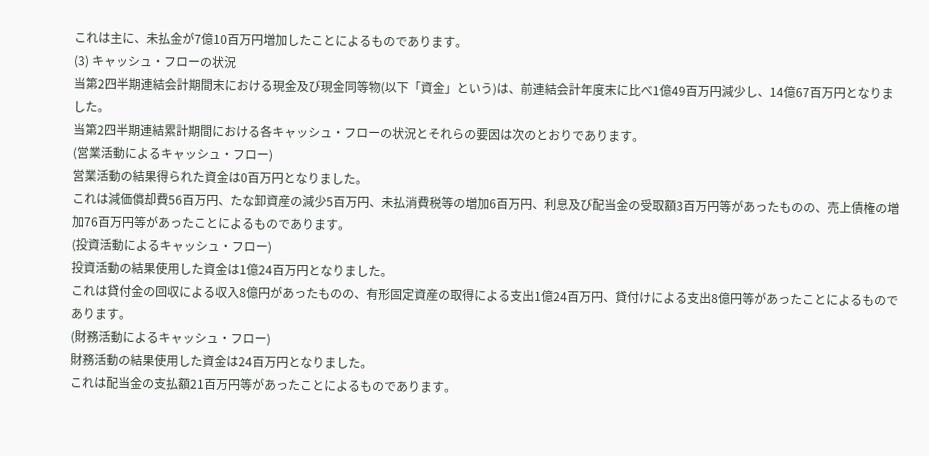これは主に、未払金が7億10百万円増加したことによるものであります。
(3) キャッシュ・フローの状況
当第2四半期連結会計期間末における現金及び現金同等物(以下「資金」という)は、前連結会計年度末に比べ1億49百万円減少し、14億67百万円となりました。
当第2四半期連結累計期間における各キャッシュ・フローの状況とそれらの要因は次のとおりであります。
(営業活動によるキャッシュ・フロー)
営業活動の結果得られた資金は0百万円となりました。
これは減価償却費56百万円、たな卸資産の減少5百万円、未払消費税等の増加6百万円、利息及び配当金の受取額3百万円等があったものの、売上債権の増加76百万円等があったことによるものであります。
(投資活動によるキャッシュ・フロー)
投資活動の結果使用した資金は1億24百万円となりました。
これは貸付金の回収による収入8億円があったものの、有形固定資産の取得による支出1億24百万円、貸付けによる支出8億円等があったことによるものであります。
(財務活動によるキャッシュ・フロー)
財務活動の結果使用した資金は24百万円となりました。
これは配当金の支払額21百万円等があったことによるものであります。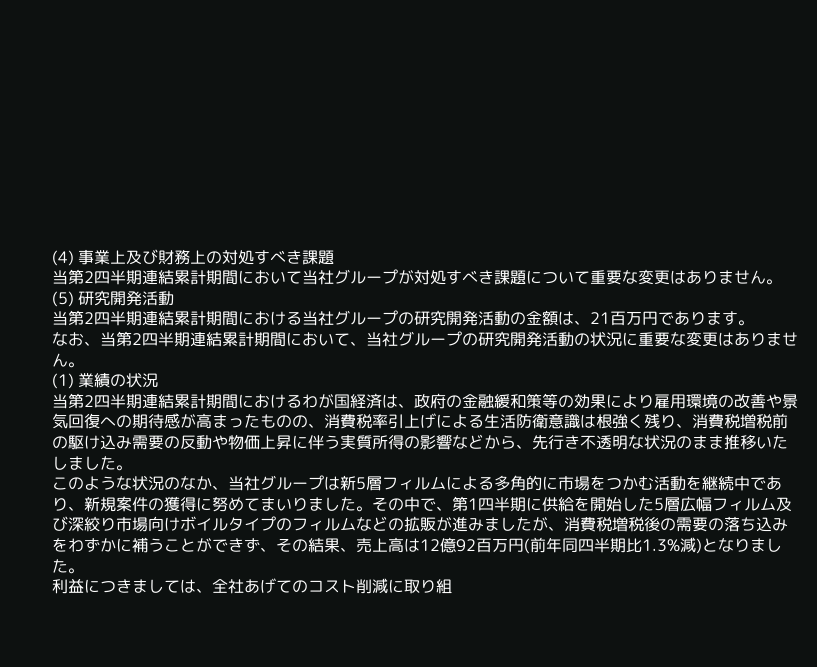(4) 事業上及び財務上の対処すべき課題
当第2四半期連結累計期間において当社グループが対処すべき課題について重要な変更はありません。
(5) 研究開発活動
当第2四半期連結累計期間における当社グループの研究開発活動の金額は、21百万円であります。
なお、当第2四半期連結累計期間において、当社グループの研究開発活動の状況に重要な変更はありません。
(1) 業績の状況
当第2四半期連結累計期間におけるわが国経済は、政府の金融緩和策等の効果により雇用環境の改善や景気回復への期待感が高まったものの、消費税率引上げによる生活防衛意識は根強く残り、消費税増税前の駆け込み需要の反動や物価上昇に伴う実質所得の影響などから、先行き不透明な状況のまま推移いたしました。
このような状況のなか、当社グループは新5層フィルムによる多角的に市場をつかむ活動を継続中であり、新規案件の獲得に努めてまいりました。その中で、第1四半期に供給を開始した5層広幅フィルム及び深絞り市場向けボイルタイプのフィルムなどの拡販が進みましたが、消費税増税後の需要の落ち込みをわずかに補うことができず、その結果、売上高は12億92百万円(前年同四半期比1.3%減)となりました。
利益につきましては、全社あげてのコスト削減に取り組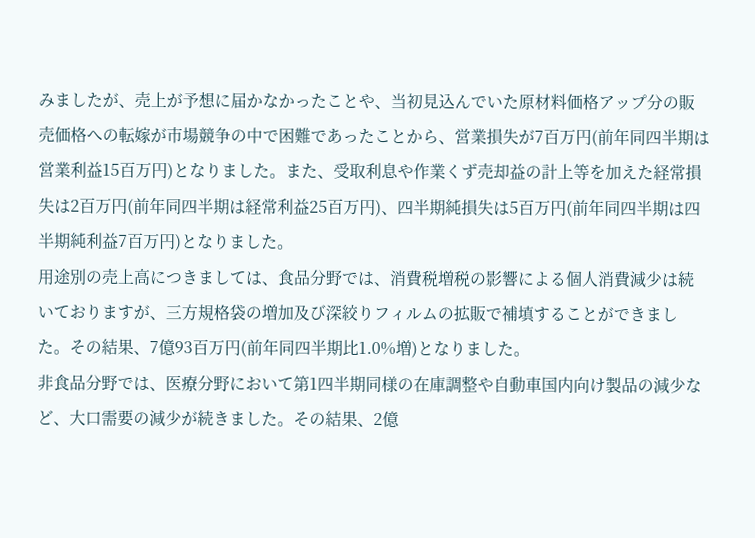みましたが、売上が予想に届かなかったことや、当初見込んでいた原材料価格アップ分の販売価格への転嫁が市場競争の中で困難であったことから、営業損失が7百万円(前年同四半期は営業利益15百万円)となりました。また、受取利息や作業くず売却益の計上等を加えた経常損失は2百万円(前年同四半期は経常利益25百万円)、四半期純損失は5百万円(前年同四半期は四半期純利益7百万円)となりました。
用途別の売上高につきましては、食品分野では、消費税増税の影響による個人消費減少は続いておりますが、三方規格袋の増加及び深絞りフィルムの拡販で補填することができました。その結果、7億93百万円(前年同四半期比1.0%増)となりました。
非食品分野では、医療分野において第1四半期同様の在庫調整や自動車国内向け製品の減少など、大口需要の減少が続きました。その結果、2億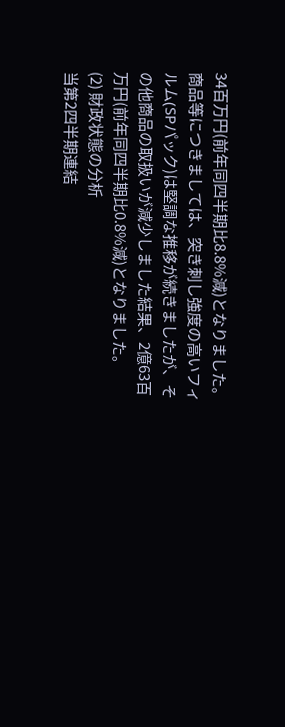34百万円(前年同四半期比8.8%減)となりました。
商品等につきましては、突き刺し強度の高いフィルム(SPパック)は堅調な推移が続きましたが、その他商品の取扱いが減少しました結果、2億63百万円(前年同四半期比0.8%減)となりました。
(2) 財政状態の分析
当第2四半期連結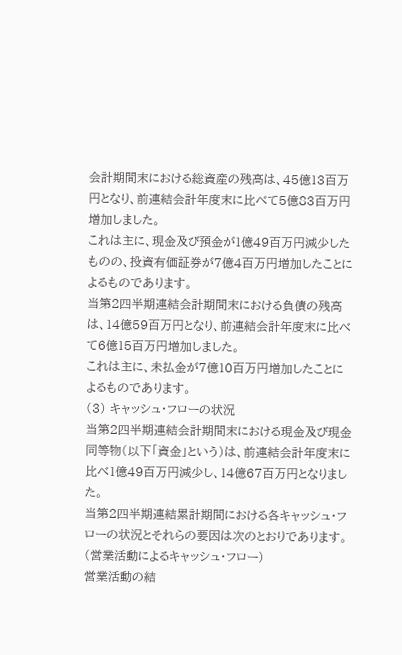会計期間末における総資産の残高は、45億13百万円となり、前連結会計年度末に比べて5億83百万円増加しました。
これは主に、現金及び預金が1億49百万円減少したものの、投資有価証券が7億4百万円増加したことによるものであります。
当第2四半期連結会計期間末における負債の残高は、14億59百万円となり、前連結会計年度末に比べて6億15百万円増加しました。
これは主に、未払金が7億10百万円増加したことによるものであります。
(3) キャッシュ・フローの状況
当第2四半期連結会計期間末における現金及び現金同等物(以下「資金」という)は、前連結会計年度末に比べ1億49百万円減少し、14億67百万円となりました。
当第2四半期連結累計期間における各キャッシュ・フローの状況とそれらの要因は次のとおりであります。
(営業活動によるキャッシュ・フロー)
営業活動の結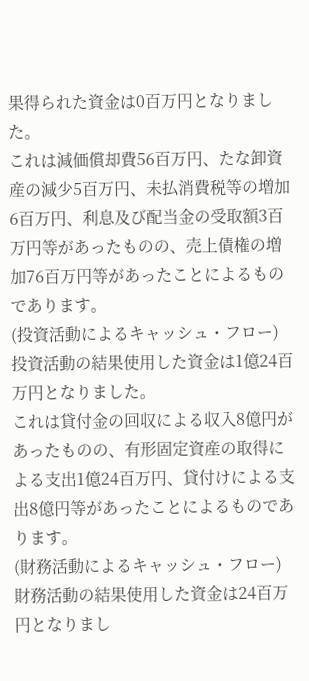果得られた資金は0百万円となりました。
これは減価償却費56百万円、たな卸資産の減少5百万円、未払消費税等の増加6百万円、利息及び配当金の受取額3百万円等があったものの、売上債権の増加76百万円等があったことによるものであります。
(投資活動によるキャッシュ・フロー)
投資活動の結果使用した資金は1億24百万円となりました。
これは貸付金の回収による収入8億円があったものの、有形固定資産の取得による支出1億24百万円、貸付けによる支出8億円等があったことによるものであります。
(財務活動によるキャッシュ・フロー)
財務活動の結果使用した資金は24百万円となりまし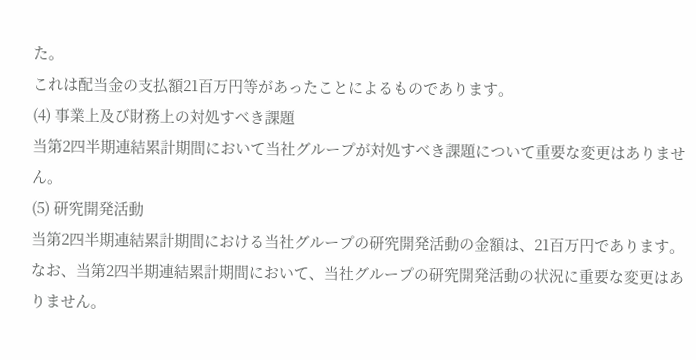た。
これは配当金の支払額21百万円等があったことによるものであります。
(4) 事業上及び財務上の対処すべき課題
当第2四半期連結累計期間において当社グループが対処すべき課題について重要な変更はありません。
(5) 研究開発活動
当第2四半期連結累計期間における当社グループの研究開発活動の金額は、21百万円であります。
なお、当第2四半期連結累計期間において、当社グループの研究開発活動の状況に重要な変更はありません。